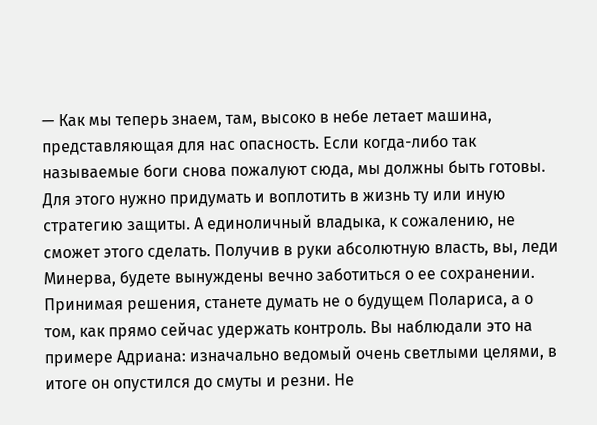— Как мы теперь знаем, там, высоко в небе летает машина, представляющая для нас опасность. Если когда-либо так называемые боги снова пожалуют сюда, мы должны быть готовы. Для этого нужно придумать и воплотить в жизнь ту или иную стратегию защиты. А единоличный владыка, к сожалению, не сможет этого сделать. Получив в руки абсолютную власть, вы, леди Минерва, будете вынуждены вечно заботиться о ее сохранении. Принимая решения, станете думать не о будущем Полариса, а о том, как прямо сейчас удержать контроль. Вы наблюдали это на примере Адриана: изначально ведомый очень светлыми целями, в итоге он опустился до смуты и резни. Не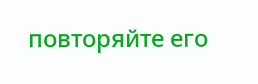повторяйте его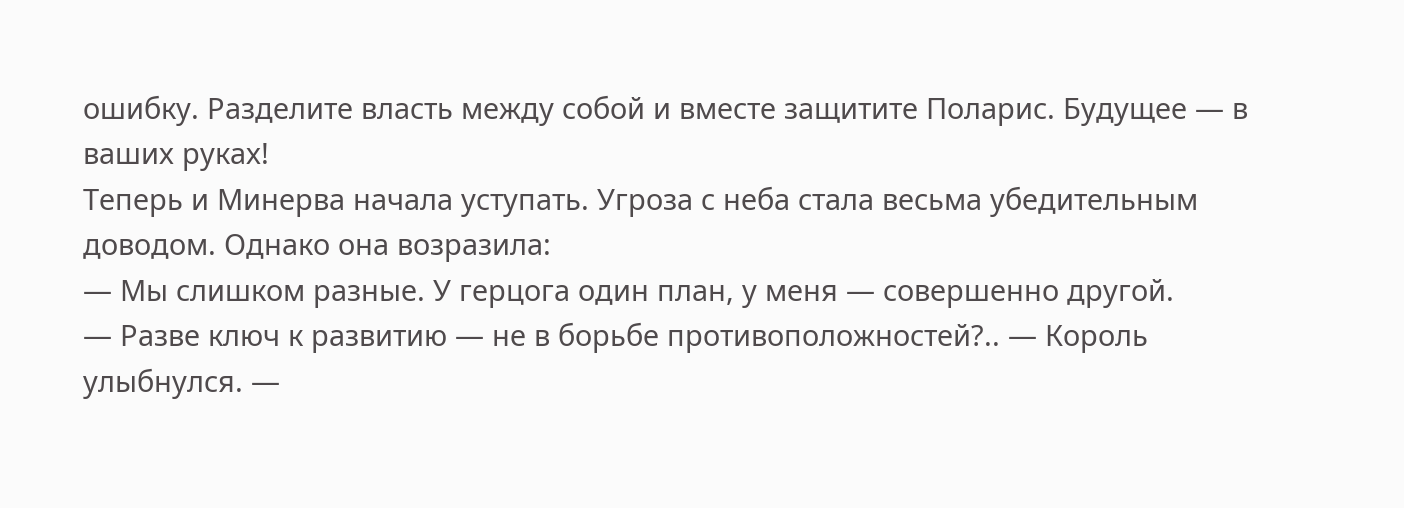ошибку. Разделите власть между собой и вместе защитите Поларис. Будущее — в ваших руках!
Теперь и Минерва начала уступать. Угроза с неба стала весьма убедительным доводом. Однако она возразила:
— Мы слишком разные. У герцога один план, у меня — совершенно другой.
— Разве ключ к развитию — не в борьбе противоположностей?.. — Король улыбнулся. —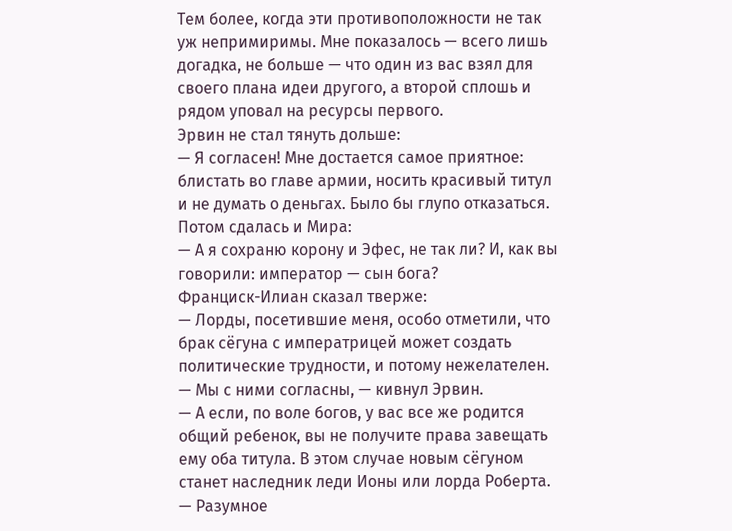Тем более, когда эти противоположности не так уж непримиримы. Мне показалось — всего лишь догадка, не больше — что один из вас взял для своего плана идеи другого, а второй сплошь и рядом уповал на ресурсы первого.
Эрвин не стал тянуть дольше:
— Я согласен! Мне достается самое приятное: блистать во главе армии, носить красивый титул и не думать о деньгах. Было бы глупо отказаться.
Потом сдалась и Мира:
— А я сохраню корону и Эфес, не так ли? И, как вы говорили: император — сын бога?
Франциск-Илиан сказал тверже:
— Лорды, посетившие меня, особо отметили, что брак сёгуна с императрицей может создать политические трудности, и потому нежелателен.
— Мы с ними согласны, — кивнул Эрвин.
— А если, по воле богов, у вас все же родится общий ребенок, вы не получите права завещать ему оба титула. В этом случае новым сёгуном станет наследник леди Ионы или лорда Роберта.
— Разумное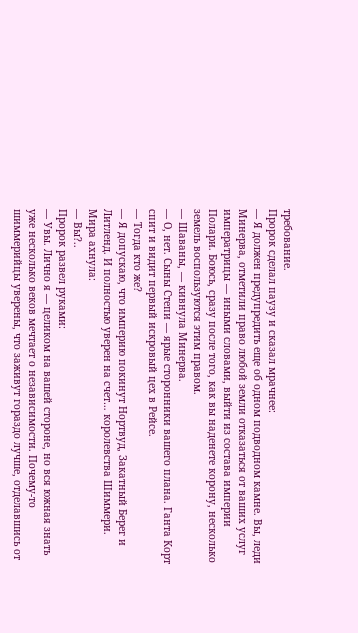требование.
Пророк сделал паузу и сказал мрачнее:
— Я должен предупредить еще об одном подводном камне. Вы, леди Минерва, отметили право любой земли отказаться от ваших услуг императрицы — иными словами, выйти из состава империи Полари. Боюсь, сразу после того, как вы наденете корону, несколько земель воспользуются этим правом.
— Шаваны, — кивнула Минерва.
— О, нет. Сыны Степи — ярые сторонники вашего плана. Ганта Корт спит и видит первый искровый цех в Рейсе.
— Тогда кто же?
— Я допускаю, что империю покинут Нортвуд, Закатный Берег и Литленд. И полностью уверен на счет… королевства Шиммери.
Мира ахнула:
— Вы?..
Пророк развел руками:
— Увы. Лично я — целиком на вашей стороне, но вся южная знать уже несколько веков мечтает о независимости. Почему-то шиммерийцы уверены, что заживут гораздо лучше, отделавшись от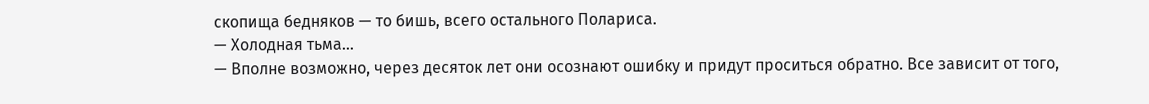скопища бедняков — то бишь, всего остального Полариса.
— Холодная тьма…
— Вполне возможно, через десяток лет они осознают ошибку и придут проситься обратно. Все зависит от того,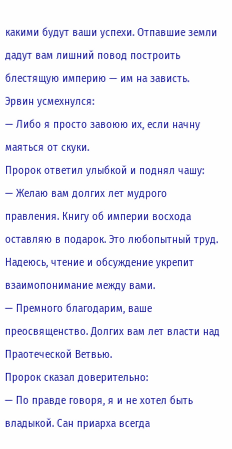какими будут ваши успехи. Отпавшие земли дадут вам лишний повод построить блестящую империю — им на зависть.
Эрвин усмехнулся:
— Либо я просто завоюю их, если начну маяться от скуки.
Пророк ответил улыбкой и поднял чашу:
— Желаю вам долгих лет мудрого правления. Книгу об империи восхода оставляю в подарок. Это любопытный труд. Надеюсь, чтение и обсуждение укрепит взаимопонимание между вами.
— Премного благодарим, ваше преосвященство. Долгих вам лет власти над Праотеческой Ветвью.
Пророк сказал доверительно:
— По правде говоря, я и не хотел быть владыкой. Сан приарха всегда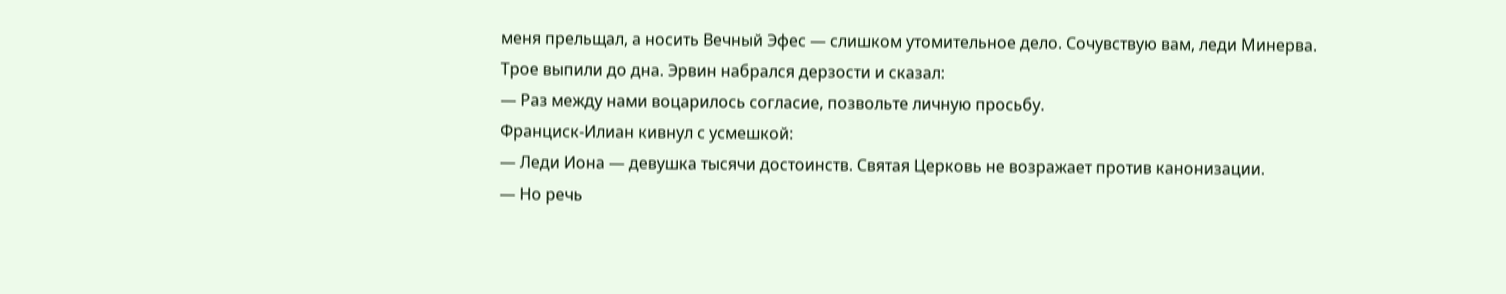меня прельщал, а носить Вечный Эфес — слишком утомительное дело. Сочувствую вам, леди Минерва.
Трое выпили до дна. Эрвин набрался дерзости и сказал:
— Раз между нами воцарилось согласие, позвольте личную просьбу.
Франциск-Илиан кивнул с усмешкой:
— Леди Иона — девушка тысячи достоинств. Святая Церковь не возражает против канонизации.
— Но речь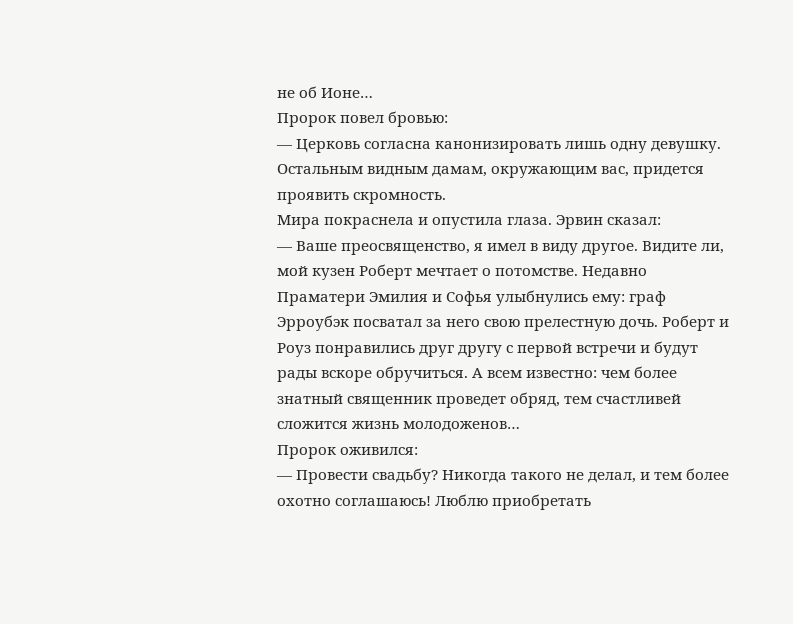не об Ионе…
Пророк повел бровью:
— Церковь согласна канонизировать лишь одну девушку. Остальным видным дамам, окружающим вас, придется проявить скромность.
Мира покраснела и опустила глаза. Эрвин сказал:
— Ваше преосвященство, я имел в виду другое. Видите ли, мой кузен Роберт мечтает о потомстве. Недавно Праматери Эмилия и Софья улыбнулись ему: граф Эрроубэк посватал за него свою прелестную дочь. Роберт и Роуз понравились друг другу с первой встречи и будут рады вскоре обручиться. А всем известно: чем более знатный священник проведет обряд, тем счастливей сложится жизнь молодоженов…
Пророк оживился:
— Провести свадьбу? Никогда такого не делал, и тем более охотно соглашаюсь! Люблю приобретать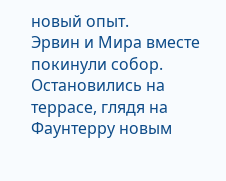новый опыт.
Эрвин и Мира вместе покинули собор. Остановились на террасе, глядя на Фаунтерру новым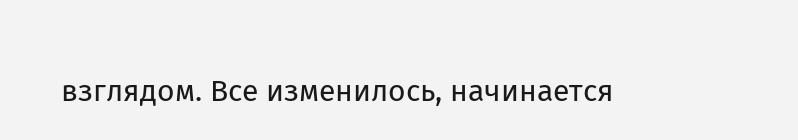взглядом. Все изменилось, начинается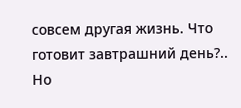совсем другая жизнь. Что готовит завтрашний день?..
Но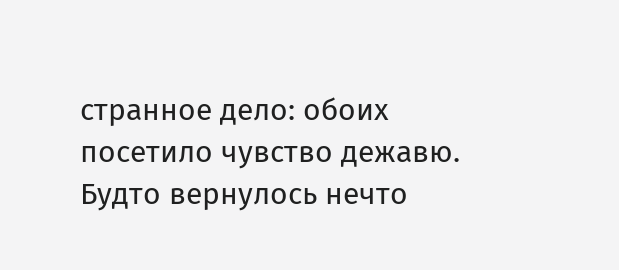странное дело: обоих посетило чувство дежавю. Будто вернулось нечто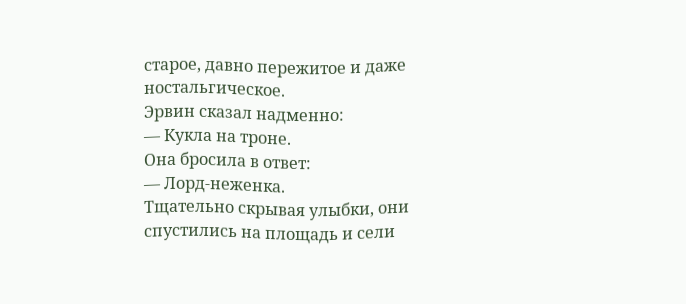старое, давно пережитое и даже ностальгическое.
Эрвин сказал надменно:
— Кукла на троне.
Она бросила в ответ:
— Лорд-неженка.
Тщательно скрывая улыбки, они спустились на площадь и сели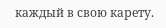каждый в свою карету.